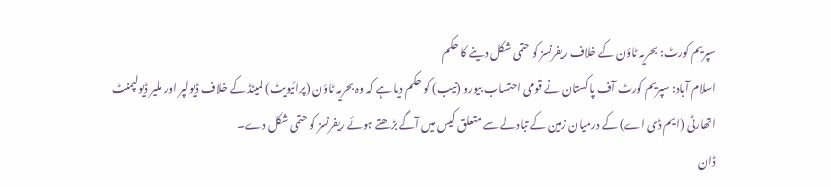سپریم کورٹ: بحریہ ٹاؤن کے خلاف ریفرنسز کو حتمی شکل دینے کا حکم
اسلام آباد: سپریم کورٹ آف پاکستان نے قومی احتساب بیورو (نیب) کو حکم دیا ہے کہ وہ بحریہ ٹاؤن (پرائیویٹ) لمیٹڈ کے خلاف ڈیولپر اور ملیر ڈیولپمنٹ اتھارٹی (ایم ڈی اے) کے درمیان زمین کے تبادلے سے متعلق کیس میں آگے بڑھتے ہوئے ریفرنسز کو حتمی شکل دے۔
ڈان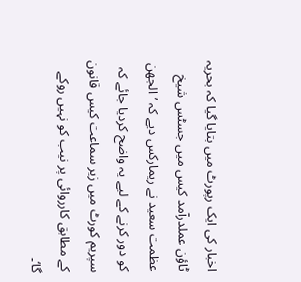اخبار کی ایک رپورٹ میں بتایا گیا کہ بحریہ ٹاؤن عملدرآمد کیس میں جسٹس شیخ عظمت سعید نے ریمارکس دیے کہ ’الجھن کو دور کرنے کے لیے یہ واضح کردیا جائے کہ سپریم کورٹ میں زیر سماعت کیس قانون کے مطابق کارروائی پر نیب کو نہیں روکے گا‘۔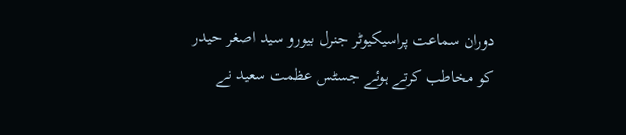دوران سماعت پراسیکیوٹر جنرل بیورو سید اصغر حیدر کو مخاطب کرتے ہوئے جسٹس عظمت سعید نے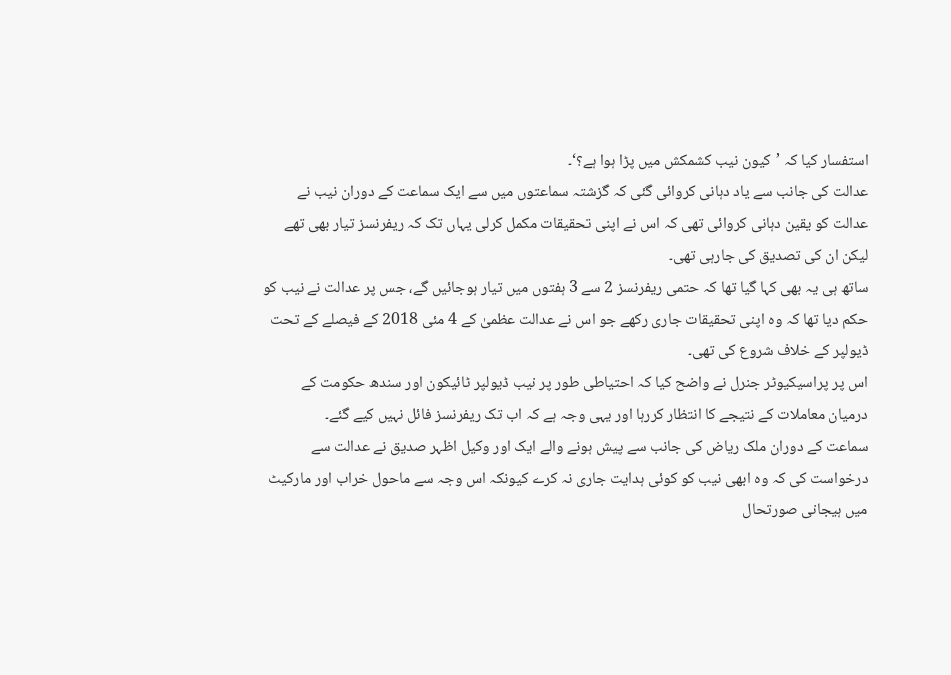استفسار کیا کہ ’کیون نیب کشمکش میں پڑا ہوا ہے؟‘۔
عدالت کی جانب سے یاد دہانی کروائی گئی کہ گزشتہ سماعتوں میں سے ایک سماعت کے دوران نیب نے عدالت کو یقین دہانی کروائی تھی کہ اس نے اپنی تحقیقات مکمل کرلی یہاں تک کہ ریفرنسز تیار بھی تھے لیکن ان کی تصدیق کی جارہی تھی۔
ساتھ ہی یہ بھی کہا گیا تھا کہ حتمی ریفرنسز 2 سے 3 ہفتوں میں تیار ہوجائیں گے، جس پر عدالت نے نیب کو حکم دیا تھا کہ وہ اپنی تحقیقات جاری رکھے جو اس نے عدالت عظمیٰ کے 4 مئی 2018 کے فیصلے کے تحت ڈیولپر کے خلاف شروع کی تھی۔
اس پر پراسیکیوٹر جنرل نے واضح کیا کہ احتیاطی طور پر نیب ڈیولپر ٹائیکون اور سندھ حکومت کے درمیان معاملات کے نتیجے کا انتظار کررہا اور یہی وجہ ہے کہ اب تک ریفرنسز فائل نہیں کیے گئے۔
سماعت کے دوران ملک ریاض کی جانب سے پیش ہونے والے ایک اور وکیل اظہر صدیق نے عدالت سے درخواست کی کہ وہ ابھی نیب کو کوئی ہدایت جاری نہ کرے کیونکہ اس وجہ سے ماحول خراب اور مارکیٹ میں ہیجانی صورتحال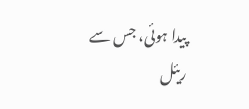پیدا ہوئی، جس سے ریئل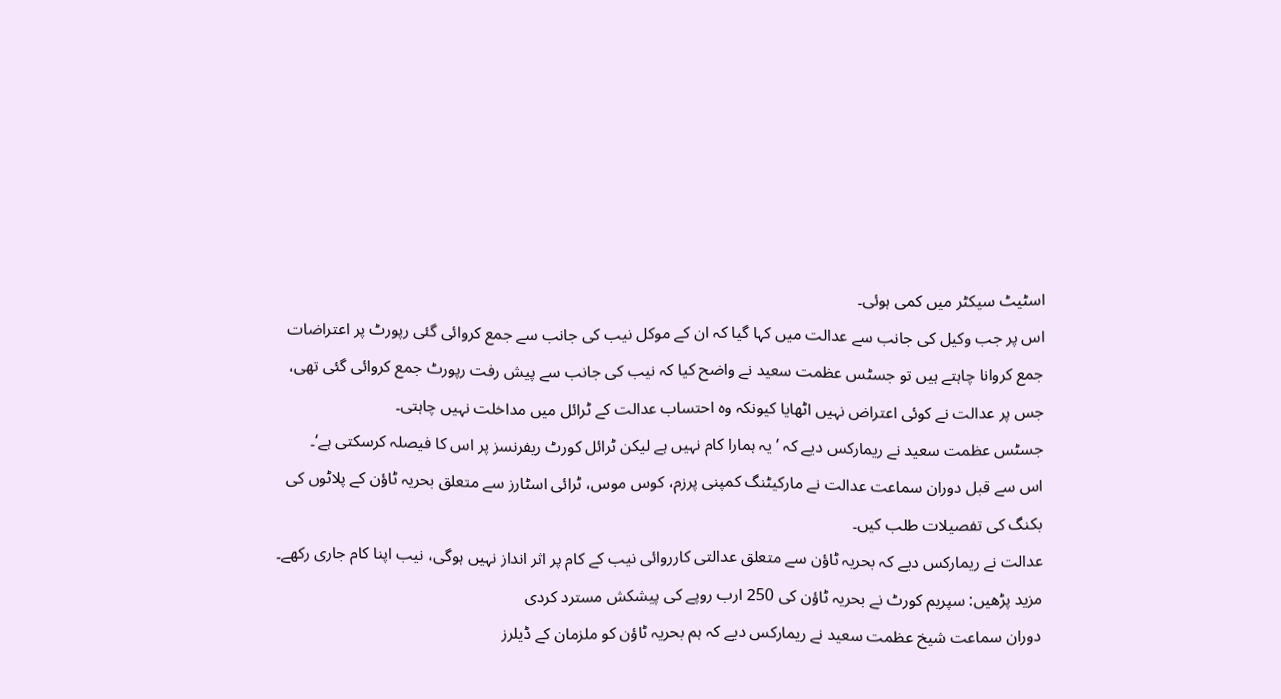اسٹیٹ سیکٹر میں کمی ہوئی۔
اس پر جب وکیل کی جانب سے عدالت میں کہا گیا کہ ان کے موکل نیب کی جانب سے جمع کروائی گئی رپورٹ پر اعتراضات جمع کروانا چاہتے ہیں تو جسٹس عظمت سعید نے واضح کیا کہ نیب کی جانب سے پیش رفت رپورٹ جمع کروائی گئی تھی، جس پر عدالت نے کوئی اعتراض نہیں اٹھایا کیونکہ وہ احتساب عدالت کے ٹرائل میں مداخلت نہیں چاہتی۔
جسٹس عظمت سعید نے ریمارکس دیے کہ ’یہ ہمارا کام نہیں ہے لیکن ٹرائل کورٹ ریفرنسز پر اس کا فیصلہ کرسکتی ہے‘۔
اس سے قبل دوران سماعت عدالت نے مارکیٹنگ کمپنی پرزم، کوس موس، ٹرائی اسٹارز سے متعلق بحریہ ٹاؤن کے پلاٹوں کی بکنگ کی تفصیلات طلب کیں۔
عدالت نے ریمارکس دیے کہ بحریہ ٹاؤن سے متعلق عدالتی کارروائی نیب کے کام پر اثر انداز نہیں ہوگی، نیب اپنا کام جاری رکھے۔
مزید پڑھیں: سپریم کورٹ نے بحریہ ٹاؤن کی 250 ارب روپے کی پیشکش مسترد کردی
دوران سماعت شیخ عظمت سعید نے ریمارکس دیے کہ ہم بحریہ ٹاؤن کو ملزمان کے ڈیلرز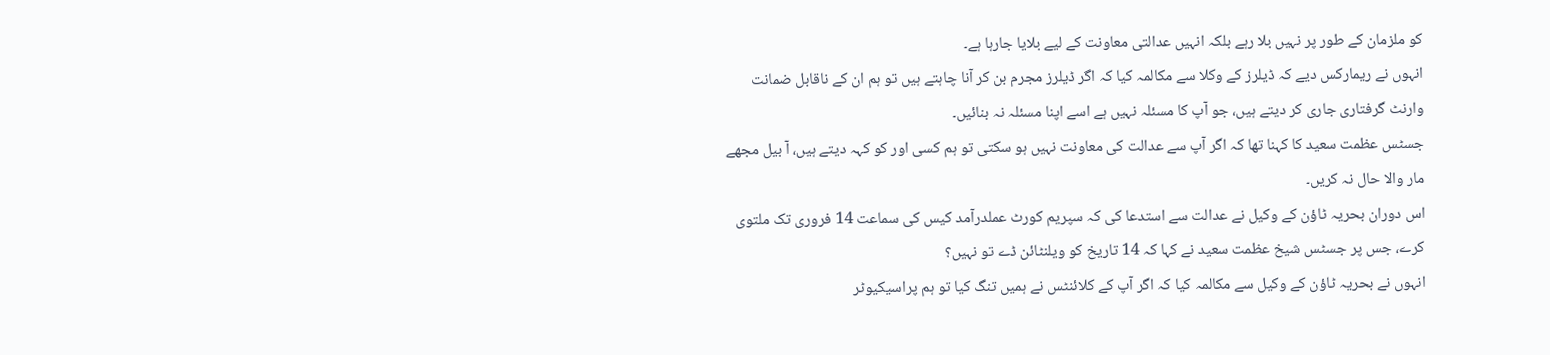کو ملزمان کے طور پر نہیں بلا رہے بلکہ انہیں عدالتی معاونت کے لیے بلایا جارہا ہے۔
انہوں نے ریمارکس دیے کہ ڈیلرز کے وکلا سے مکالمہ کیا کہ اگر ڈیلرز مجرم بن کر آنا چاہتے ہیں تو ہم ان کے ناقابل ضمانت وارنٹ گرفتاری جاری کر دیتے ہیں، جو آپ کا مسئلہ نہیں ہے اسے اپنا مسئلہ نہ بنائیں۔
جسٹس عظمت سعید کا کہنا تھا کہ اگر آپ سے عدالت کی معاونت نہیں ہو سکتی تو ہم کسی اور کو کہہ دیتے ہیں، آ بیل مجھے مار والا حال نہ کریں۔
اس دوران بحریہ ٹاؤن کے وکیل نے عدالت سے استدعا کی کہ سپریم کورٹ عملدرآمد کیس کی سماعت 14 فروری تک ملتوی کرے، جس پر جسٹس شیخ عظمت سعید نے کہا کہ 14 تاریخ کو ویلنٹائن ڈے تو نہیں؟
انہوں نے بحریہ ٹاؤن کے وکیل سے مکالمہ کیا کہ اگر آپ کے کلائنٹس نے ہمیں تنگ کیا تو ہم پراسیکیوٹر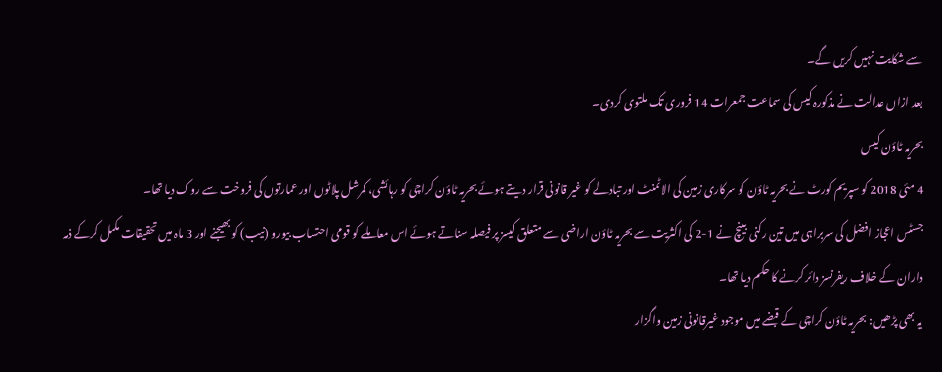سے شکایت نہیں کریں گے۔
بعد ازاں عدالت نے مذکورہ کیس کی سماعت جمعرات 14 فروری تک ملتوی کردی۔
بحریہ ٹاؤن کیس
4 مئی 2018 کو سپریم کورٹ نے بحریہ ٹاؤن کو سرکاری زمین کی الاٹمنٹ اور تبادلے کو غیر قانونی قرار دیتے ہوئے بحریہ ٹاؤن کراچی کو رہائشی، کمرشل پلاٹوں اور عمارتوں کی فروخت سے روک دیا تھا۔
جسٹس اعجاز افضل کی سربراہی میں تین رکنی بینچ نے 1-2 کی اکثریت سے بحریہ ٹاؤن اراضی سے متعلق کیسز پر فیصلہ سناتے ہوئے اس معاملے کو قومی احتساب بیورو (نیب) کو بھیجنے اور 3 ماہ میں تحقیقات مکمل کرکے ذمہ داران کے خلاف ریفرنسز دائر کرنے کا حکم دیا تھا۔
یہ بھی پڑھیں: بحریہ ٹاؤن کراچی کے قبضے میں موجود غیرقانونی زمین واگزار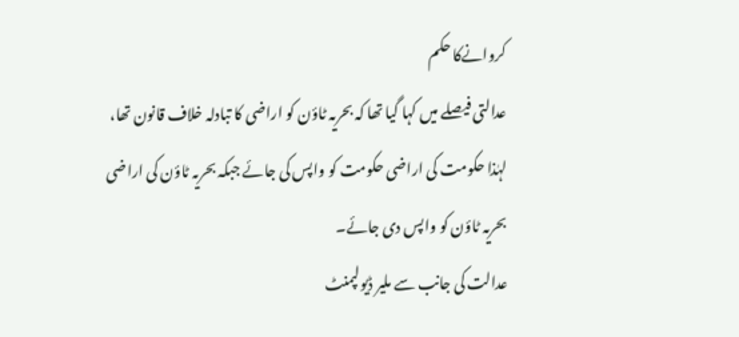کروانےکا حکم
عدالتی فیصلے میں کہا گیا تھا کہ بحریہ ٹاؤن کو اراضی کا تبادلہ خلاف قانون تھا، لہٰذا حکومت کی اراضی حکومت کو واپس کی جائے جبکہ بحریہ ٹاؤن کی اراضی بحریہ ٹاؤن کو واپس دی جائے۔
عدالت کی جانب سے ملیر ڈیولپمنٹ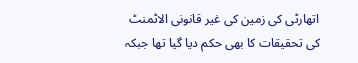اتھارٹی کی زمین کی غیر قانونی الاٹمنٹ کی تحقیقات کا بھی حکم دیا گیا تھا جبکہ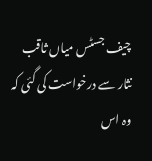چیف جسٹس میاں ثاقب نثار سے درخواست کی گئی کہ وہ اس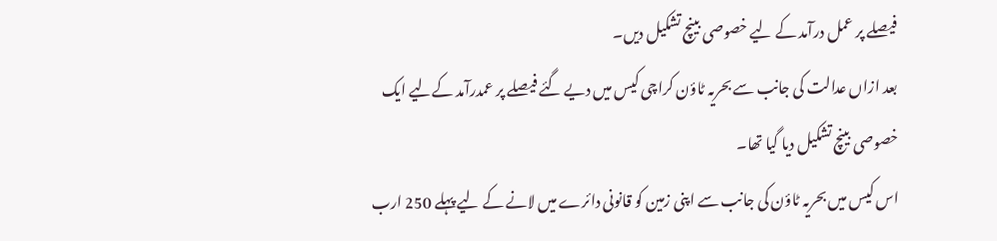فیصلے پر عمل درآمد کے لیے خصوصی بینچ تشکیل دیں۔
بعد ازاں عدالت کی جانب سے بحریہ ٹاؤن کراچی کیس میں دیے گئے فیصلے پر عمدرآمد کےلیے ایک خصوصی بینچ تشکیل دیا گیا تھا۔
اس کیس میں بحریہ ٹاؤن کی جانب سے اپنی زمین کو قانونی دائرے میں لانے کے لیے پہلے 250 ارب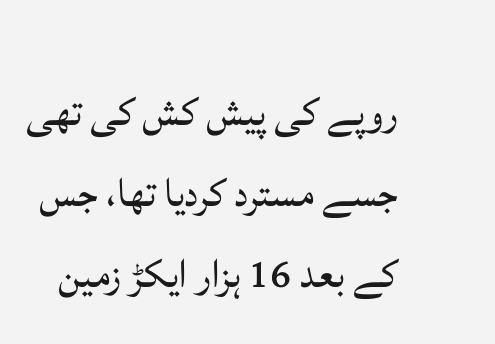روپے کی پیش کش کی تھی جسے مسترد کردیا تھا، جس کے بعد 16 ہزار ایکڑ زمین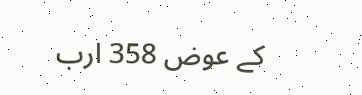کے عوض 358 ارب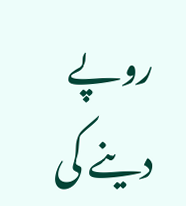روپے دینے کی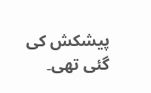پیشکش کی گئی تھی۔